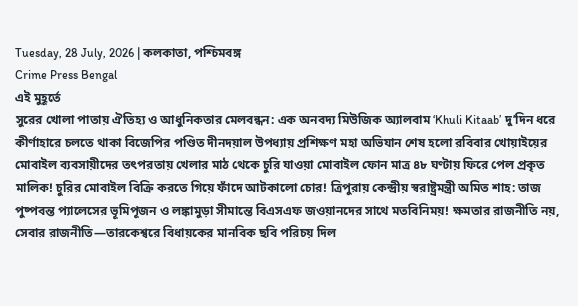Tuesday, 28 July, 2026 | কলকাতা, পশ্চিমবঙ্গ
Crime Press Bengal
এই মুহূর্তে
সুরের খোলা পাতায় ঐতিহ্য ও আধুনিকতার মেলবন্ধন: এক অনবদ্য মিউজিক অ্যালবাম ‘Khuli Kitaab’ দু’দিন ধরে কীর্ণাহারে চলতে থাকা বিজেপির পণ্ডিত দীনদয়াল উপধ্যায় প্রশিক্ষণ মহা অভিযান শেষ হলো রবিবার খোয়াইয়ের মোবাইল ব্যবসায়ীদের তৎপরতায় খেলার মাঠ থেকে চুরি যাওয়া মোবাইল ফোন মাত্র ৪৮ ঘণ্টায় ফিরে পেল প্রকৃত মালিক! চুরির মোবাইল বিক্রি করতে গিয়ে ফাঁদে আটকালো চোর! ত্রিপুরায় কেন্দ্রীয় স্বরাষ্ট্রমন্ত্রী অমিত শাহ: তাজ পুষ্পবন্ত প্যালেসের ভূমিপূজন ও লঙ্কামুড়া সীমান্তে বিএসএফ জওয়ানদের সাথে মতবিনিময়! ক্ষমতার রাজনীতি নয়, সেবার রাজনীতি—তারকেশ্বরে বিধায়কের মানবিক ছবি পরিচয় দিল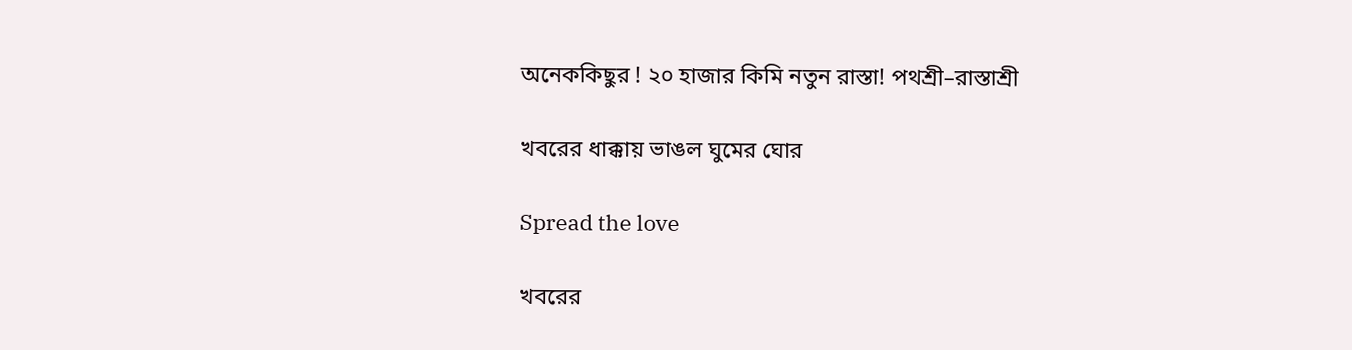অনেককিছুর ! ২০ হাজার কিমি নতুন রাস্তা! পথশ্রী–রাস্তাশ্রী

খবরের ধাক্কায় ভাঙল ঘুমের ঘোর

Spread the love

খবরের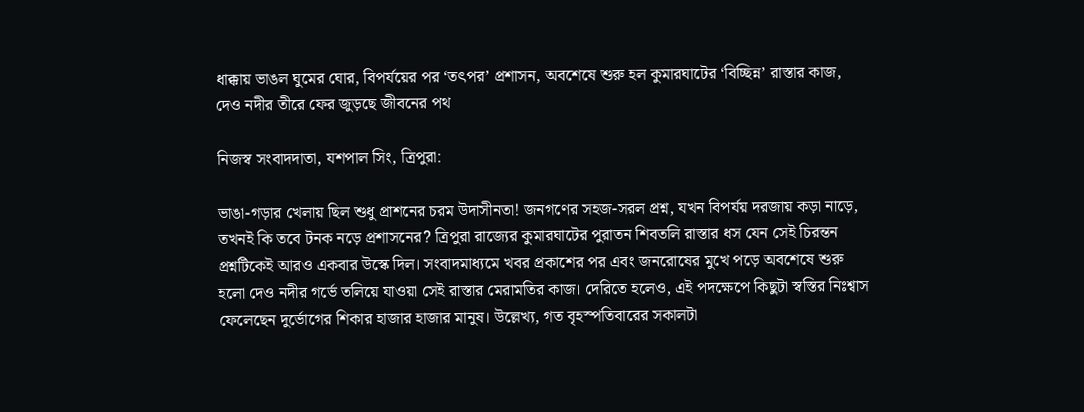ধাক্কায় ভাঙল ঘুমের ঘোর, বিপর্যয়ের পর ‘তৎপর’ প্রশাসন, অবশেষে শুরু হল কুমারঘাটের ‘বিচ্ছিন্ন’ রাস্তার কাজ, দেও নদীর তীরে ফের জুড়ছে জীবনের পথ

নিজস্ব সংবাদদাতা, যশপাল সিং, ত্রিপুরা:

ভাঙা-গড়ার খেলায় ছিল শুধু প্রাশনের চরম উদাসীনতা! জনগণের সহজ-সরল প্রশ্ন, যখন বিপর্যয় দরজায় কড়া নাড়ে, তখনই কি তবে টনক নড়ে প্রশাসনের? ত্রিপুরা রাজ্যের কুমারঘাটের পুরাতন শিবতলি রাস্তার ধস যেন সেই চিরন্তন প্রশ্নটিকেই আরও একবার উস্কে দিল। সংবাদমাধ্যমে খবর প্রকাশের পর এবং জনরোষের মুখে পড়ে অবশেষে শুরু হলো দেও নদীর গর্ভে তলিয়ে যাওয়া সেই রাস্তার মেরামতির কাজ। দেরিতে হলেও, এই পদক্ষেপে কিছুটা স্বস্তির নিঃশ্বাস ফেলেছেন দুর্ভোগের শিকার হাজার হাজার মানুষ। উল্লেখ্য, গত বৃহস্পতিবারের সকালটা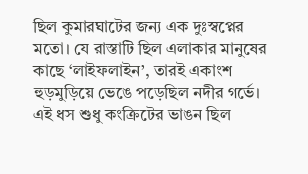ছিল কুমারঘাটের জন্য এক দুঃস্বপ্নের মতো। যে রাস্তাটি ছিল এলাকার মানুষের কাছে ‘লাইফলাইন’, তারই একাংশ হুড়মুড়িয়ে ভেঙে পড়েছিল নদীর গর্ভে। এই ধস শুধু কংক্রিটের ভাঙন ছিল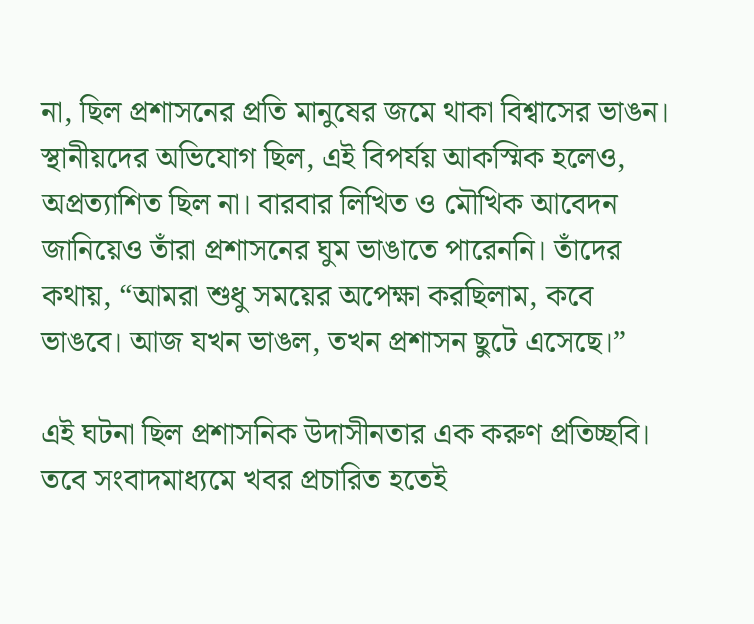না, ছিল প্রশাসনের প্রতি মানুষের জমে থাকা বিশ্বাসের ভাঙন। স্থানীয়দের অভিযোগ ছিল, এই বিপর্যয় আকস্মিক হলেও, অপ্রত্যাশিত ছিল না। বারবার লিখিত ও মৌখিক আবেদন জানিয়েও তাঁরা প্রশাসনের ঘুম ভাঙাতে পারেননি। তাঁদের কথায়, “আমরা শুধু সময়ের অপেক্ষা করছিলাম, কবে ভাঙবে। আজ যখন ভাঙল, তখন প্রশাসন ছুটে এসেছে।”

এই ঘটনা ছিল প্রশাসনিক উদাসীনতার এক করুণ প্রতিচ্ছবি। তবে সংবাদমাধ্যমে খবর প্রচারিত হতেই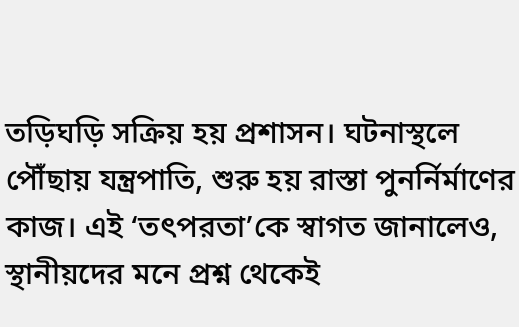তড়িঘড়ি সক্রিয় হয় প্রশাসন। ঘটনাস্থলে পৌঁছায় যন্ত্রপাতি, শুরু হয় রাস্তা পুনর্নির্মাণের কাজ। এই ‘তৎপরতা’কে স্বাগত জানালেও, স্থানীয়দের মনে প্রশ্ন থেকেই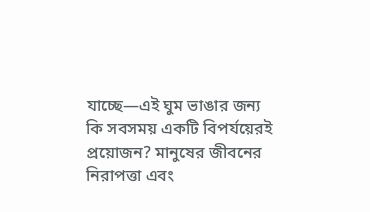যাচ্ছে—এই ঘুম ভাঙার জন্য কি সবসময় একটি বিপর্যয়েরই প্রয়োজন? মানুষের জীবনের নিরাপত্তা এবং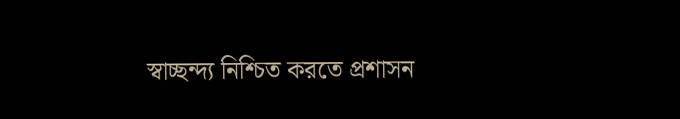স্বাচ্ছন্দ্য নিশ্চিত করতে প্রশাসন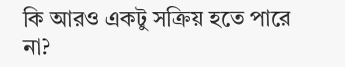কি আরও একটু সক্রিয় হতে পারে না?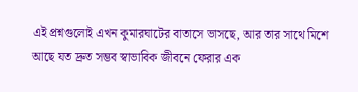এই প্রশ্নগুলোই এখন কুমারঘাটের বাতাসে ভাসছে, আর তার সাথে মিশে আছে যত দ্রুত সম্ভব স্বাভাবিক জীবনে ফেরার এক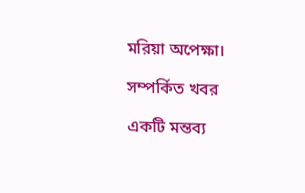মরিয়া অপেক্ষা।

সম্পর্কিত খবর

একটি মন্তব্য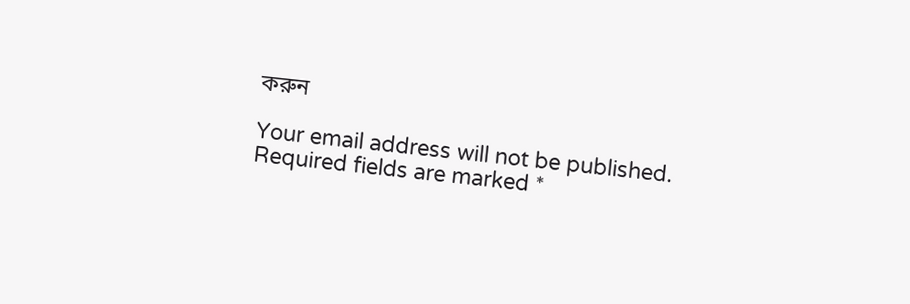করুন

Your email address will not be published. Required fields are marked *